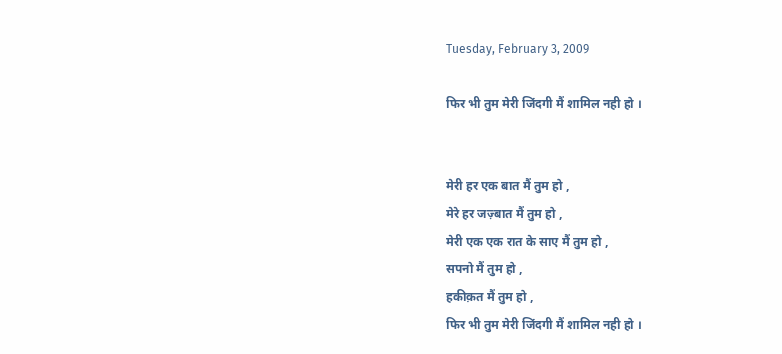Tuesday, February 3, 2009

फिर भी तुम मेरी जिंदगी मैं शामिल नही हो ।


मेरी हर एक बात मैं तुम हो ,
मेरे हर जज़्बात मैं तुम हो ,
मेरी एक एक रात के साए मैं तुम हो ,
सपनो मैं तुम हो ,
हकीक़त मैं तुम हो ,
फिर भी तुम मेरी जिंदगी मैं शामिल नही हो ।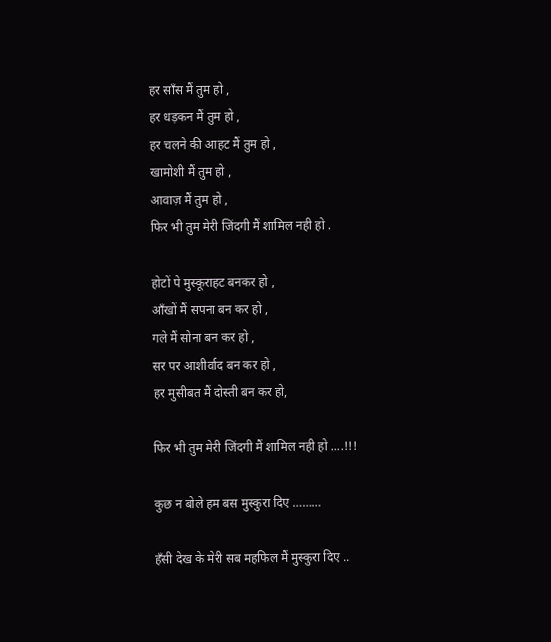हर साँस मैं तुम हो ,
हर धड़कन मैं तुम हो ,
हर चलने की आहट मैं तुम हो ,
खामोशी मैं तुम हो ,
आवाज़ मैं तुम हो ,
फिर भी तुम मेरी जिंदगी मैं शामिल नही हो .

होटों पे मुस्कूराहट बनकर हो ,
आँखों मैं सपना बन कर हो ,
गले मैं सोना बन कर हो ,
सर पर आशीर्वाद बन कर हो ,
हर मुसीबत मैं दोस्ती बन कर हो,

फिर भी तुम मेरी जिंदगी मैं शामिल नही हो ....!!!

कुछ न बोले हम बस मुस्कुरा दिए ………

हँसी देख के मेरी सब महफिल मैं मुस्कुरा दिए ..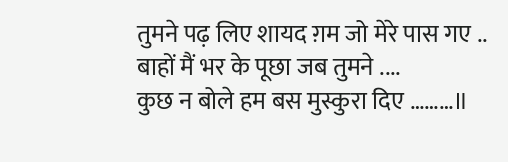तुमने पढ़ लिए शायद ग़म जो मेरे पास गए ..
बाहों मैं भर के पूछा जब तुमने ....
कुछ न बोले हम बस मुस्कुरा दिए ………॥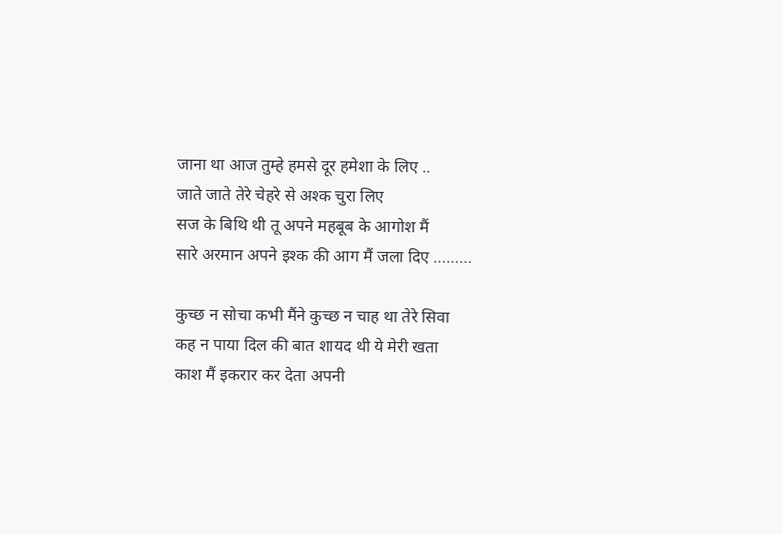जाना था आज तुम्हे हमसे दूर हमेशा के लिए ..
जाते जाते तेरे चेहरे से अश्क चुरा लिए
सज के बिथि थी तू अपने महबूब के आगोश मैं
सारे अरमान अपने इश्क की आग मैं जला दिए ………

कुच्छ न सोचा कभी मैंने कुच्छ न चाह था तेरे सिवा
कह न पाया दिल की बात शायद थी ये मेरी खता
काश मैं इकरार कर देता अपनी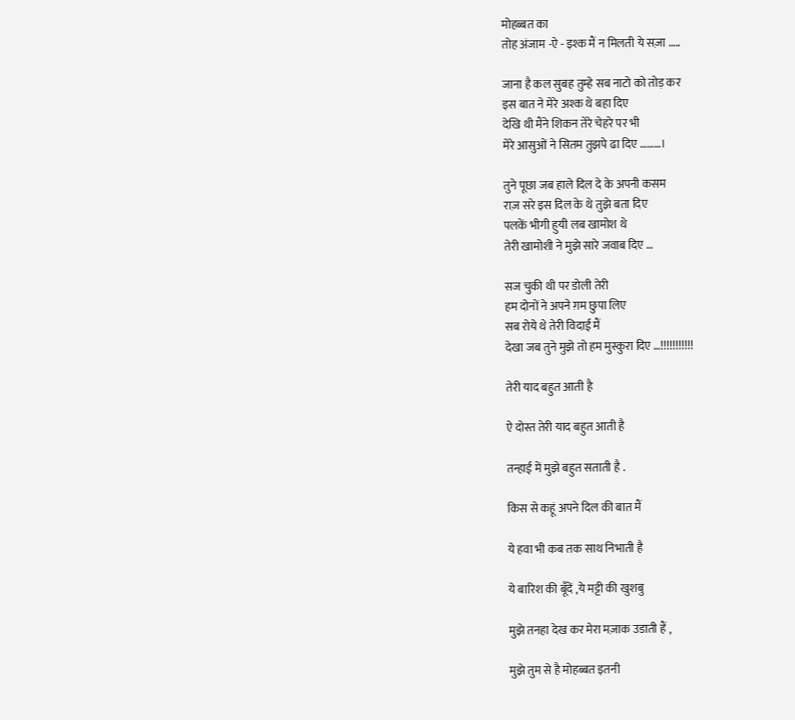मोहब्बत का
तोह अंजाम -ऐ - इश्क मैं न मिलती ये सज़ा …..

जाना है कल सुबह तुम्हे सब नाटो को तोड़ कर
इस बात ने मेरे अश्क थे बहा दिए
देखि थी मैंने शिकन तेरे चेहरे पर भी
मेरे आसुओं ने सितम तुझपे ढा दिए ………।

तुने पूछा जब हाले दिल दे के अपनी कसम
राज़ सरे इस दिल के थे तुझे बता दिए
पलकें भीगी हुयी लब खामोश थे
तेरी खामोशी ने मुझे सारे जवाब दिए …

सज चुकी थी पर डोली तेरी
हम दोनों ने अपने ग़म छुपा लिए
सब रोये थे तेरी विदाई मैं
देखा जब तुने मुझे तो हम मुस्कुरा दिए …!!!!!!!!!!!

तेरी याद बहुत आती है

ऐ दोस्त तेरी याद बहुत आती है

तन्हाई में मुझे बहुत सताती है .

किस से कहूं अपने दिल की बात मैं

ये हवा भी कब तक साथ निभाती है

ये बारिश की बूँदें ,ये मट्टी की खुशबु

मुझे तनहा देख कर मेरा मज़ाक उडाती हैं ,

मुझे तुम से है मोहब्बत इतनी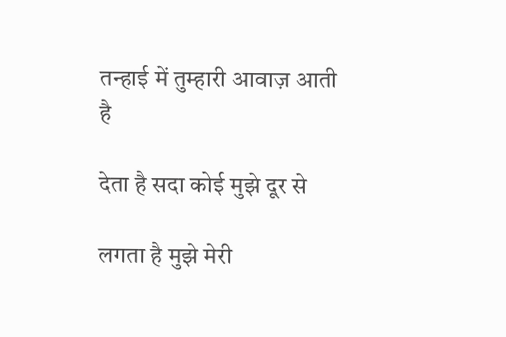तन्हाई में तुम्हारी आवाज़ आती है

देता है सदा कोई मुझे दूर से

लगता है मुझे मेरी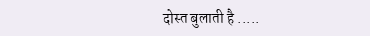दोस्त बुलाती है .....